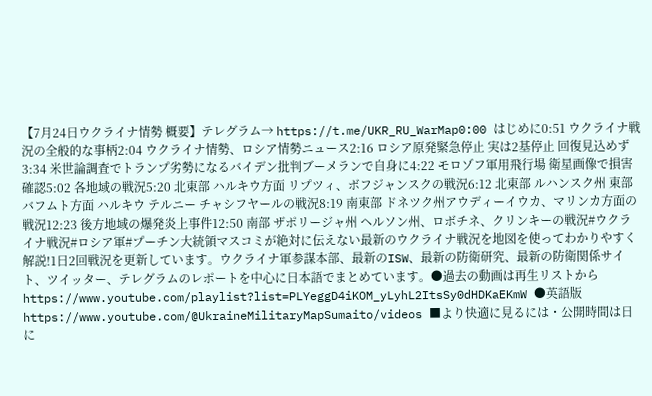【7月24日ウクライナ情勢 概要】テレグラム→ https://t.me/UKR_RU_WarMap0:00 はじめに0:51 ウクライナ戦況の全般的な事柄2:04 ウクライナ情勢、ロシア情勢ニュース2:16 ロシア原発緊急停止 実は2基停止 回復見込めず3:34 米世論調査でトランプ劣勢になるバイデン批判ブーメランで自身に4:22 モロゾフ軍用飛行場 衛星画像で損害確認5:02 各地域の戦況5:20 北東部 ハルキウ方面 リプツィ、ボフジャンスクの戦況6:12 北東部 ルハンスク州 東部 バフムト方面 ハルキウ テルニー チャシフヤールの戦況8:19 南東部 ドネツク州アウディーイウカ、マリンカ方面の戦況12:23 後方地域の爆発炎上事件12:50 南部 ザポリージャ州 ヘルソン州、ロボチネ、クリンキーの戦況#ウクライナ戦況#ロシア軍#プーチン大統領マスコミが絶対に伝えない最新のウクライナ戦況を地図を使ってわかりやすく解説!1日2回戦況を更新しています。ウクライナ軍参謀本部、最新のISW、最新の防衛研究、最新の防衛関係サイト、ツイッター、テレグラムのレポートを中心に日本語でまとめています。●過去の動画は再生リストから https://www.youtube.com/playlist?list=PLYeggD4iKOM_yLyhL2ItsSy0dHDKaEKmW ●英語版 https://www.youtube.com/@UkraineMilitaryMapSumaito/videos ■より快適に見るには・公開時間は日に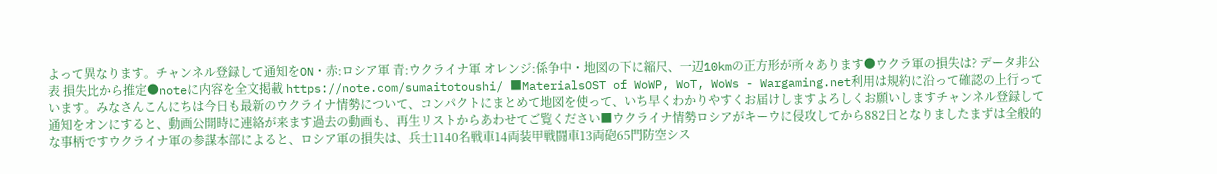よって異なります。チャンネル登録して通知をON・赤:ロシア軍 青:ウクライナ軍 オレンジ:係争中・地図の下に縮尺、一辺10kmの正方形が所々あります●ウクラ軍の損失は? データ非公表 損失比から推定●noteに内容を全文掲載 https://note.com/sumaitotoushi/ ■MaterialsOST of WoWP, WoT, WoWs - Wargaming.net利用は規約に沿って確認の上行っています。みなさんこんにちは今日も最新のウクライナ情勢について、コンパクトにまとめて地図を使って、いち早くわかりやすくお届けしますよろしくお願いしますチャンネル登録して通知をオンにすると、動画公開時に連絡が来ます過去の動画も、再生リストからあわせてご覧ください■ウクライナ情勢ロシアがキーウに侵攻してから882日となりましたまずは全般的な事柄ですウクライナ軍の参謀本部によると、ロシア軍の損失は、兵士1140名戦車14両装甲戦闘車13両砲65門防空シス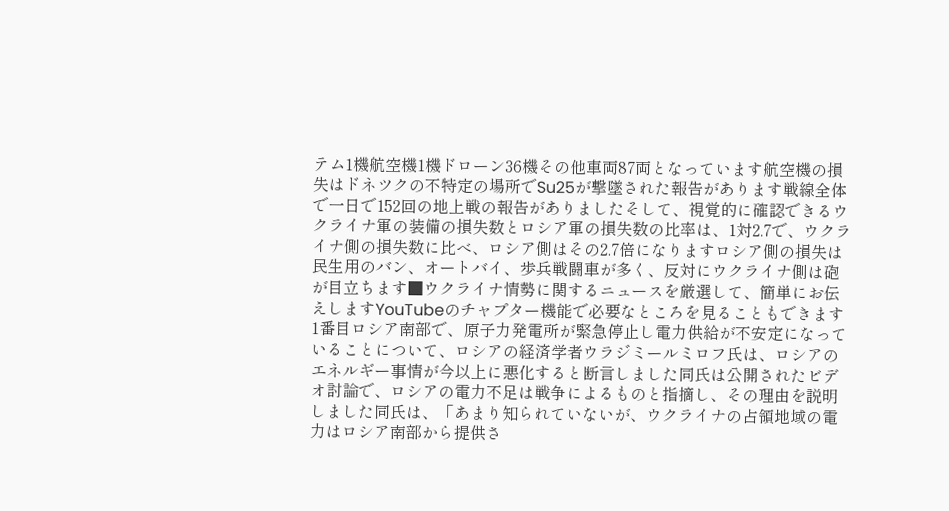テム1機航空機1機ドローン36機その他車両87両となっています航空機の損失はドネツクの不特定の場所でSu25が撃墜された報告があります戦線全体で一日で152回の地上戦の報告がありましたそして、視覚的に確認できるウクライナ軍の装備の損失数とロシア軍の損失数の比率は、1対2.7で、ウクライナ側の損失数に比べ、ロシア側はその2.7倍になりますロシア側の損失は民生用のバン、オートバイ、歩兵戦闘車が多く、反対にウクライナ側は砲が目立ちます■ウクライナ情勢に関するニュースを厳選して、簡単にお伝えしますYouTubeのチャプター機能で必要なところを見ることもできます1番目ロシア南部で、原子力発電所が緊急停止し電力供給が不安定になっていることについて、ロシアの経済学者ウラジミールミロフ氏は、ロシアのエネルギー事情が今以上に悪化すると断言しました同氏は公開されたビデオ討論で、ロシアの電力不足は戦争によるものと指摘し、その理由を説明しました同氏は、「あまり知られていないが、ウクライナの占領地域の電力はロシア南部から提供さ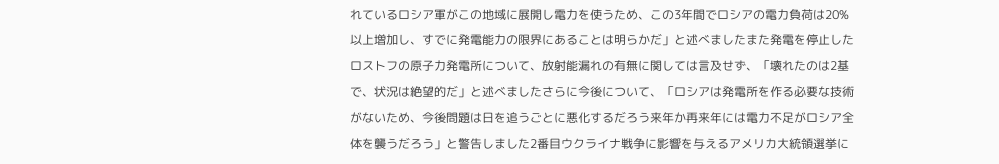れているロシア軍がこの地域に展開し電力を使うため、この3年間でロシアの電力負荷は20%以上増加し、すでに発電能力の限界にあることは明らかだ」と述べましたまた発電を停止したロストフの原子力発電所について、放射能漏れの有無に関しては言及せず、「壊れたのは2基で、状況は絶望的だ」と述べましたさらに今後について、「ロシアは発電所を作る必要な技術がないため、今後問題は日を追うごとに悪化するだろう来年か再来年には電力不足がロシア全体を襲うだろう」と警告しました2番目ウクライナ戦争に影響を与えるアメリカ大統領選挙に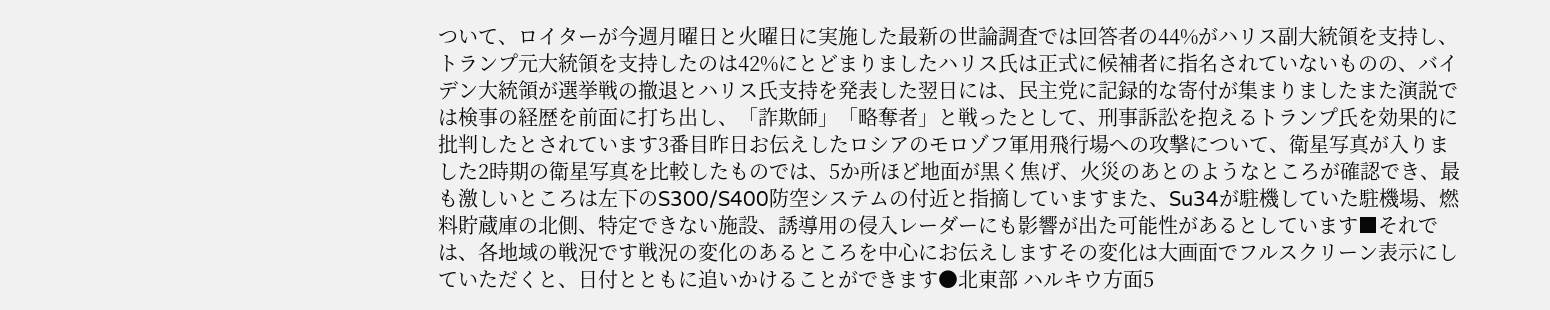ついて、ロイターが今週月曜日と火曜日に実施した最新の世論調査では回答者の44%がハリス副大統領を支持し、トランプ元大統領を支持したのは42%にとどまりましたハリス氏は正式に候補者に指名されていないものの、バイデン大統領が選挙戦の撤退とハリス氏支持を発表した翌日には、民主党に記録的な寄付が集まりましたまた演説では検事の経歴を前面に打ち出し、「詐欺師」「略奪者」と戦ったとして、刑事訴訟を抱えるトランプ氏を効果的に批判したとされています3番目昨日お伝えしたロシアのモロゾフ軍用飛行場への攻撃について、衛星写真が入りました2時期の衛星写真を比較したものでは、5か所ほど地面が黒く焦げ、火災のあとのようなところが確認でき、最も激しいところは左下のS300/S400防空システムの付近と指摘していますまた、Su34が駐機していた駐機場、燃料貯蔵庫の北側、特定できない施設、誘導用の侵入レーダーにも影響が出た可能性があるとしています■それでは、各地域の戦況です戦況の変化のあるところを中心にお伝えしますその変化は大画面でフルスクリーン表示にしていただくと、日付とともに追いかけることができます●北東部 ハルキウ方面5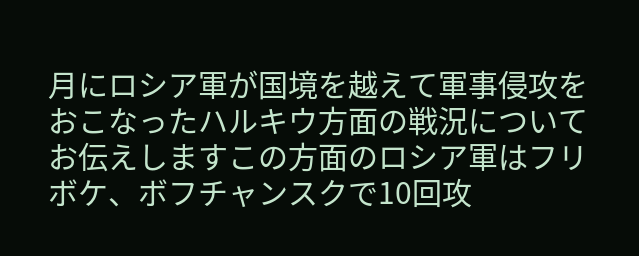月にロシア軍が国境を越えて軍事侵攻をおこなったハルキウ方面の戦況についてお伝えしますこの方面のロシア軍はフリボケ、ボフチャンスクで10回攻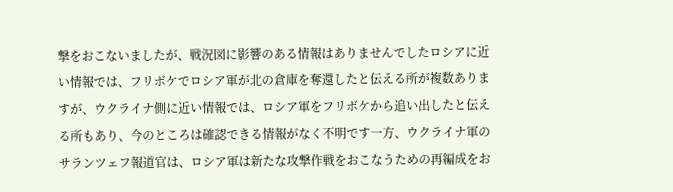撃をおこないましたが、戦況図に影響のある情報はありませんでしたロシアに近い情報では、フリボケでロシア軍が北の倉庫を奪還したと伝える所が複数ありますが、ウクライナ側に近い情報では、ロシア軍をフリボケから追い出したと伝える所もあり、今のところは確認できる情報がなく不明です一方、ウクライナ軍のサランツェフ報道官は、ロシア軍は新たな攻撃作戦をおこなうための再編成をお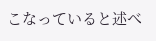こなっていると述べ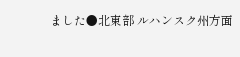ました●北東部 ルハンスク州方面